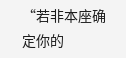“若非本座确定你的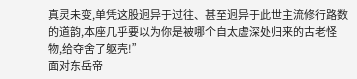真灵未变,单凭这股迥异于过往、甚至迥异于此世主流修行路数的道韵,本座几乎要以为你是被哪个自太虚深处归来的古老怪物,给夺舍了躯壳!”
面对东岳帝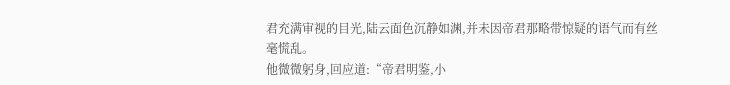君充满审视的目光,陆云面色沉静如渊,并未因帝君那略带惊疑的语气而有丝毫慌乱。
他微微躬身,回应道:“帝君明鉴,小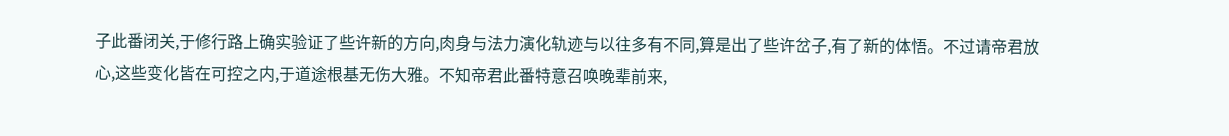子此番闭关,于修行路上确实验证了些许新的方向,肉身与法力演化轨迹与以往多有不同,算是出了些许岔子,有了新的体悟。不过请帝君放心,这些变化皆在可控之内,于道途根基无伤大雅。不知帝君此番特意召唤晚辈前来,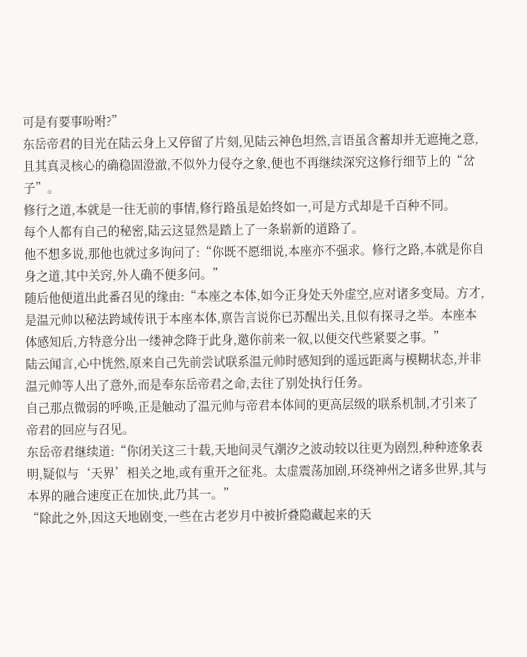可是有要事吩咐?”
东岳帝君的目光在陆云身上又停留了片刻,见陆云神色坦然,言语虽含蓄却并无遮掩之意,且其真灵核心的确稳固澄澈,不似外力侵夺之象,便也不再继续深究这修行细节上的“岔子”。
修行之道,本就是一往无前的事情,修行路虽是始终如一,可是方式却是千百种不同。
每个人都有自己的秘密,陆云这显然是踏上了一条崭新的道路了。
他不想多说,那他也就过多询问了:“你既不愿细说,本座亦不强求。修行之路,本就是你自身之道,其中关窍,外人确不便多问。”
随后他便道出此番召见的缘由:“本座之本体,如今正身处天外虚空,应对诸多变局。方才,是温元帅以秘法跨域传讯于本座本体,禀告言说你已苏醒出关,且似有探寻之举。本座本体感知后,方特意分出一缕神念降于此身,邀你前来一叙,以便交代些紧要之事。”
陆云闻言,心中恍然,原来自己先前尝试联系温元帅时感知到的遥远距离与模糊状态,并非温元帅等人出了意外,而是奉东岳帝君之命,去往了别处执行任务。
自己那点微弱的呼唤,正是触动了温元帅与帝君本体间的更高层级的联系机制,才引来了帝君的回应与召见。
东岳帝君继续道:“你闭关这三十载,天地间灵气潮汐之波动较以往更为剧烈,种种迹象表明,疑似与‘天界’相关之地,或有重开之征兆。太虚震荡加剧,环绕神州之诸多世界,其与本界的融合速度正在加快,此乃其一。”
“除此之外,因这天地剧变,一些在古老岁月中被折叠隐藏起来的天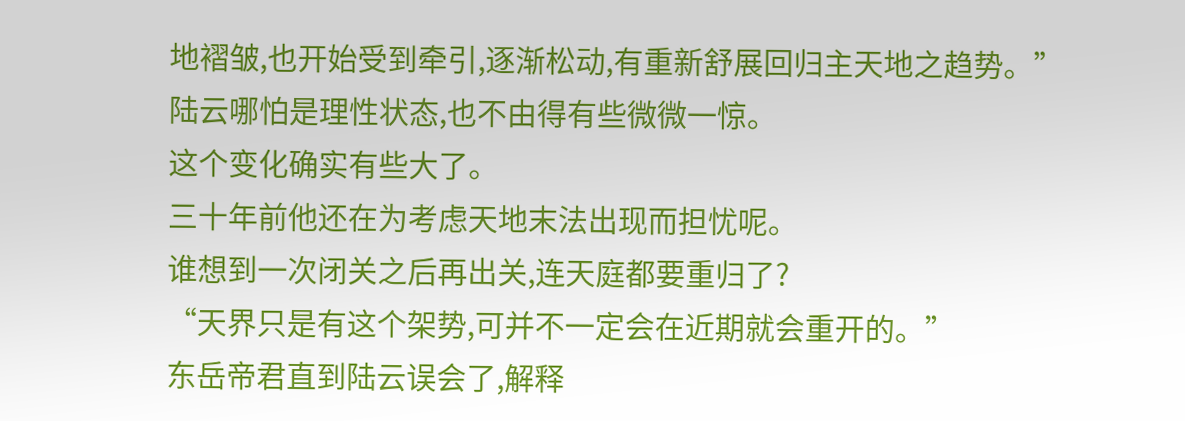地褶皱,也开始受到牵引,逐渐松动,有重新舒展回归主天地之趋势。”
陆云哪怕是理性状态,也不由得有些微微一惊。
这个变化确实有些大了。
三十年前他还在为考虑天地末法出现而担忧呢。
谁想到一次闭关之后再出关,连天庭都要重归了?
“天界只是有这个架势,可并不一定会在近期就会重开的。”
东岳帝君直到陆云误会了,解释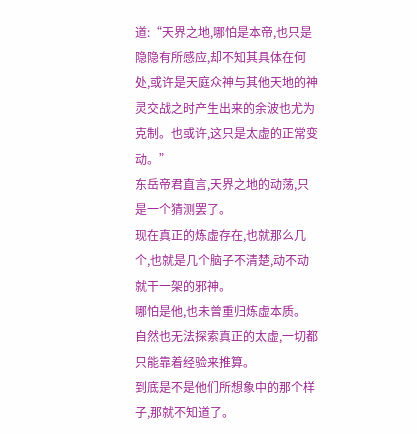道:“天界之地,哪怕是本帝,也只是隐隐有所感应,却不知其具体在何处,或许是天庭众神与其他天地的神灵交战之时产生出来的余波也尤为克制。也或许,这只是太虚的正常变动。”
东岳帝君直言,天界之地的动荡,只是一个猜测罢了。
现在真正的炼虚存在,也就那么几个,也就是几个脑子不清楚,动不动就干一架的邪神。
哪怕是他,也未曾重归炼虚本质。
自然也无法探索真正的太虚,一切都只能靠着经验来推算。
到底是不是他们所想象中的那个样子,那就不知道了。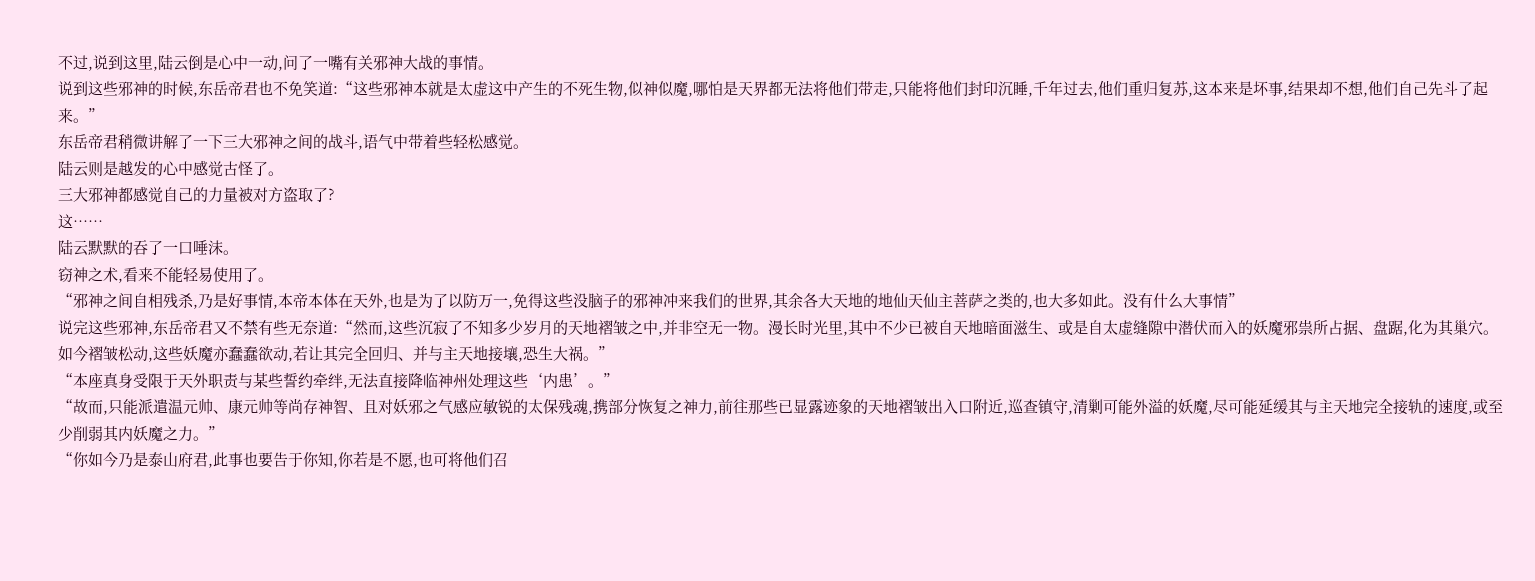不过,说到这里,陆云倒是心中一动,问了一嘴有关邪神大战的事情。
说到这些邪神的时候,东岳帝君也不免笑道:“这些邪神本就是太虚这中产生的不死生物,似神似魔,哪怕是天界都无法将他们带走,只能将他们封印沉睡,千年过去,他们重归复苏,这本来是坏事,结果却不想,他们自己先斗了起来。”
东岳帝君稍微讲解了一下三大邪神之间的战斗,语气中带着些轻松感觉。
陆云则是越发的心中感觉古怪了。
三大邪神都感觉自己的力量被对方盗取了?
这……
陆云默默的吞了一口唾沫。
窃神之术,看来不能轻易使用了。
“邪神之间自相残杀,乃是好事情,本帝本体在天外,也是为了以防万一,免得这些没脑子的邪神冲来我们的世界,其余各大天地的地仙天仙主菩萨之类的,也大多如此。没有什么大事情”
说完这些邪神,东岳帝君又不禁有些无奈道:“然而,这些沉寂了不知多少岁月的天地褶皱之中,并非空无一物。漫长时光里,其中不少已被自天地暗面滋生、或是自太虚缝隙中潜伏而入的妖魔邪祟所占据、盘踞,化为其巢穴。如今褶皱松动,这些妖魔亦蠢蠢欲动,若让其完全回归、并与主天地接壤,恐生大祸。”
“本座真身受限于天外职责与某些誓约牵绊,无法直接降临神州处理这些‘内患’。”
“故而,只能派遣温元帅、康元帅等尚存神智、且对妖邪之气感应敏锐的太保残魂,携部分恢复之神力,前往那些已显露迹象的天地褶皱出入口附近,巡查镇守,清剿可能外溢的妖魔,尽可能延缓其与主天地完全接轨的速度,或至少削弱其内妖魔之力。”
“你如今乃是泰山府君,此事也要告于你知,你若是不愿,也可将他们召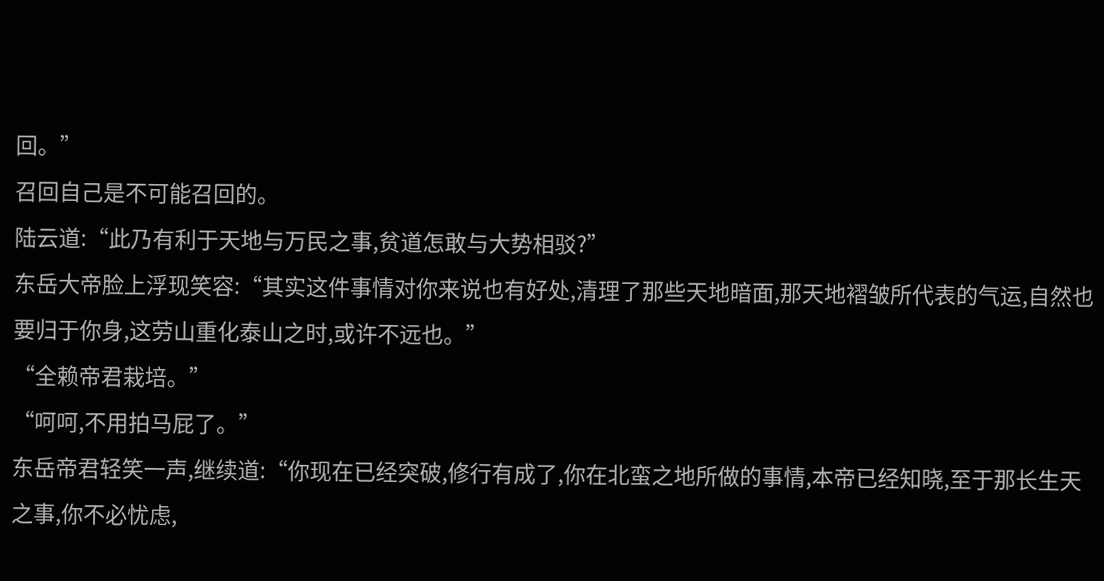回。”
召回自己是不可能召回的。
陆云道:“此乃有利于天地与万民之事,贫道怎敢与大势相驳?”
东岳大帝脸上浮现笑容:“其实这件事情对你来说也有好处,清理了那些天地暗面,那天地褶皱所代表的气运,自然也要归于你身,这劳山重化泰山之时,或许不远也。”
“全赖帝君栽培。”
“呵呵,不用拍马屁了。”
东岳帝君轻笑一声,继续道:“你现在已经突破,修行有成了,你在北蛮之地所做的事情,本帝已经知晓,至于那长生天之事,你不必忧虑,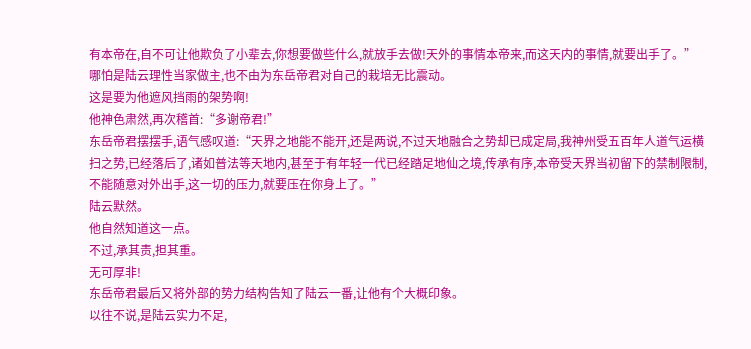有本帝在,自不可让他欺负了小辈去,你想要做些什么,就放手去做!天外的事情本帝来,而这天内的事情,就要出手了。”
哪怕是陆云理性当家做主,也不由为东岳帝君对自己的栽培无比震动。
这是要为他遮风挡雨的架势啊!
他神色肃然,再次稽首:“多谢帝君!”
东岳帝君摆摆手,语气感叹道:“天界之地能不能开,还是两说,不过天地融合之势却已成定局,我神州受五百年人道气运横扫之势,已经落后了,诸如普法等天地内,甚至于有年轻一代已经踏足地仙之境,传承有序,本帝受天界当初留下的禁制限制,不能随意对外出手,这一切的压力,就要压在你身上了。”
陆云默然。
他自然知道这一点。
不过,承其责,担其重。
无可厚非!
东岳帝君最后又将外部的势力结构告知了陆云一番,让他有个大概印象。
以往不说,是陆云实力不足,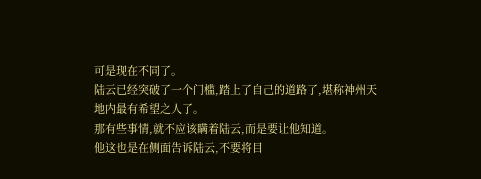可是现在不同了。
陆云已经突破了一个门槛,踏上了自己的道路了,堪称神州天地内最有希望之人了。
那有些事情,就不应该瞒着陆云,而是要让他知道。
他这也是在侧面告诉陆云,不要将目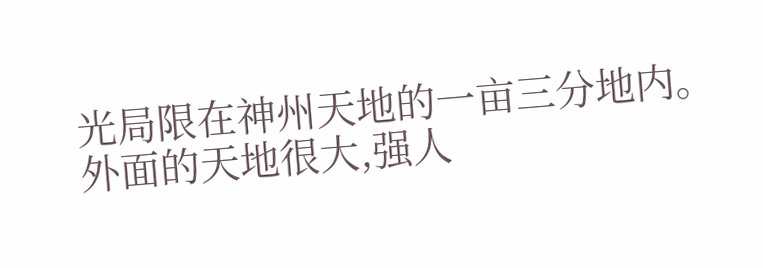光局限在神州天地的一亩三分地内。
外面的天地很大,强人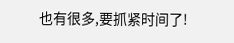也有很多,要抓紧时间了!